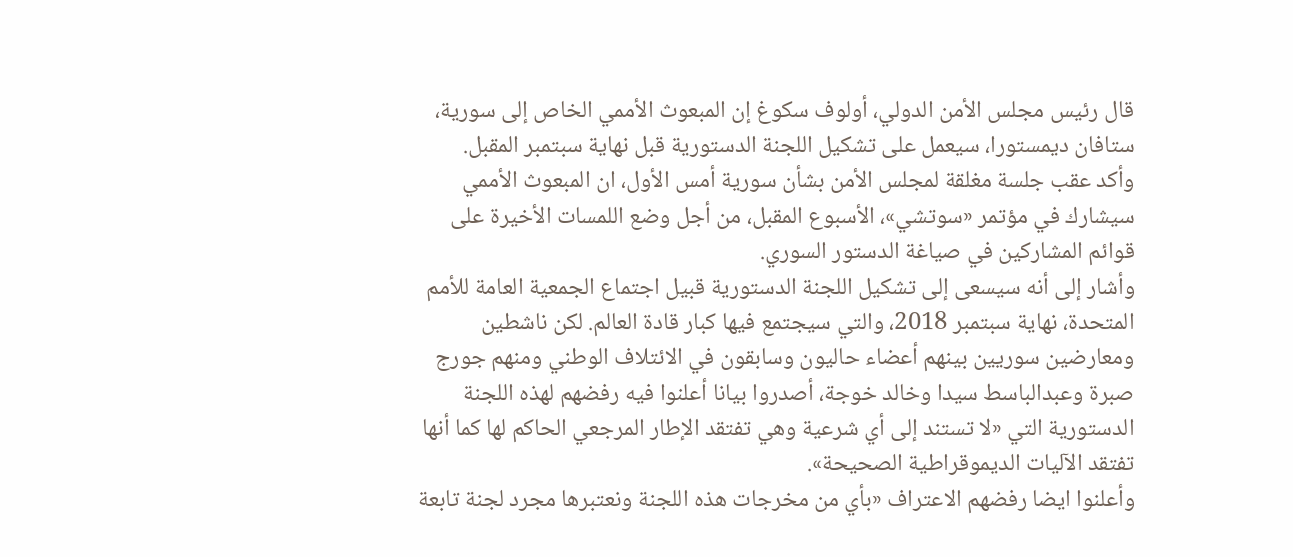قال رئيس مجلس الأمن الدولي، أولوف سكوغ إن المبعوث الأممي الخاص إلى سورية، ستافان ديمستورا، سيعمل على تشكيل اللجنة الدستورية قبل نهاية سبتمبر المقبل.
وأكد عقب جلسة مغلقة لمجلس الأمن بشأن سورية أمس الأول، ان المبعوث الأممي سيشارك في مؤتمر «سوتشي»، الأسبوع المقبل، من أجل وضع اللمسات الأخيرة على قوائم المشاركين في صياغة الدستور السوري.
وأشار إلى أنه سيسعى إلى تشكيل اللجنة الدستورية قبيل اجتماع الجمعية العامة للأمم المتحدة، نهاية سبتمبر 2018، والتي سيجتمع فيها كبار قادة العالم. لكن ناشطين ومعارضين سوريين بينهم أعضاء حاليون وسابقون في الائتلاف الوطني ومنهم جورج صبرة وعبدالباسط سيدا وخالد خوجة، أصدروا بيانا أعلنوا فيه رفضهم لهذه اللجنة الدستورية التي «لا تستند إلى أي شرعية وهي تفتقد الإطار المرجعي الحاكم لها كما أنها تفتقد الآليات الديموقراطية الصحيحة».
وأعلنوا ايضا رفضهم الاعتراف «بأي من مخرجات هذه اللجنة ونعتبرها مجرد لجنة تابعة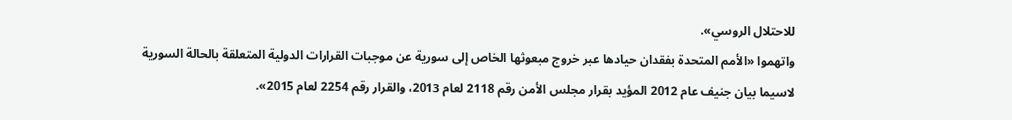للاحتلال الروسي».
واتهموا «الأمم المتحدة بفقدان حيادها عبر خروج مبعوثها الخاص إلى سورية عن موجبات القرارات الدولية المتعلقة بالحالة السورية لاسيما بيان جنيف عام 2012 المؤيد بقرار مجلس الأمن رقم 2118 لعام 2013، والقرار رقم 2254 لعام 2015».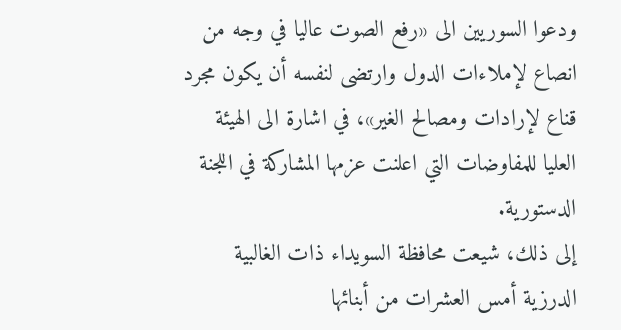ودعوا السوريين الى «رفع الصوت عاليا في وجه من انصاع لإملاءات الدول وارتضى لنفسه أن يكون مجرد قناع لإرادات ومصالح الغير»، في اشارة الى الهيئة العليا للمفاوضات التي اعلنت عزمها المشاركة في اللجنة الدستورية.
إلى ذلك، شيعت محافظة السويداء ذات الغالبية الدرزية أمس العشرات من أبنائها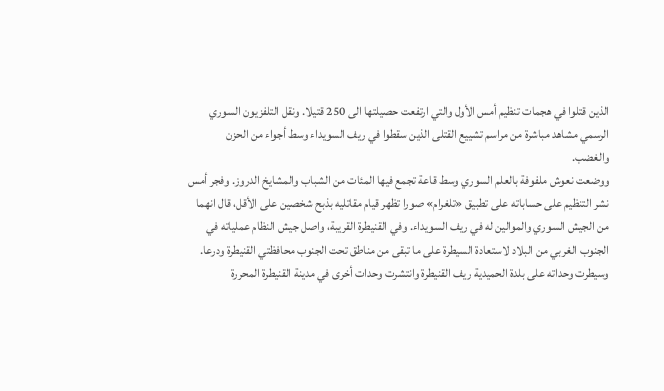الذين قتلوا في هجمات تنظيم أمس الأول والتي ارتفعت حصيلتها الى 250 قتيلا. ونقل التلفزيون السوري الرسمي مشاهد مباشرة من مراسم تشييع القتلى الذين سقطوا في ريف السويداء وسط أجواء من الحزن والغضب.
ووضعت نعوش ملفوفة بالعلم السوري وسط قاعة تجمع فيها المئات من الشباب والمشايخ الدروز. وفجر أمس نشر التنظيم على حساباته على تطبيق «تلغرام» صورا تظهر قيام مقاتليه بذبح شخصين على الأقل، قال انهما من الجيش السوري والموالين له في ريف السويداء. وفي القنيطرة القريبة، واصل جيش النظام عملياته في الجنوب الغربي من البلاد لاستعادة السيطرة على ما تبقى من مناطق تحت الجنوب محافظتي القنيطرة ودرعا. وسيطرت وحداته على بلدة الحميدية ريف القنيطرة وانتشرت وحدات أخرى في مدينة القنيطرة المحررة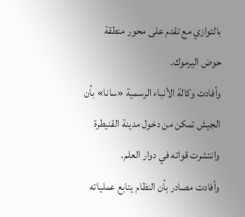بالتوازي مع تقدم على محور منطقة حوض اليرموك.
وأفادت وكالة الأنباء الرسمية «سانا» بأن الجيش تمكن من دخول مدينة القنيطرة وانتشرت قواته في دوار العلم.
وأفادت مصادر بأن النظام يتابع عملياته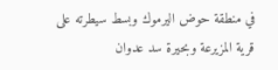في منطقة حوض اليرموك وبسط سيطرته على قرية المزيرعة وبحيرة سد عدوان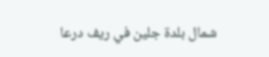شمال بلدة جلين في ريف درعا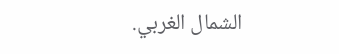الشمال الغربي.